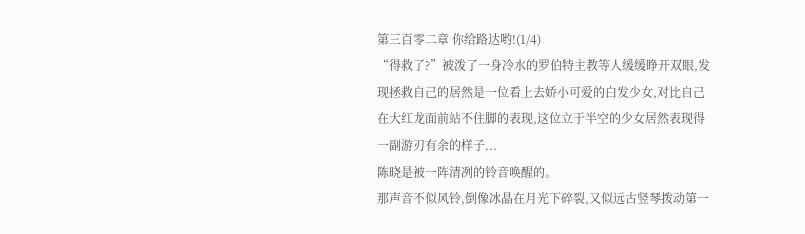第三百零二章 你给路达哟!(1/4)
“得救了?”被泼了一身冷水的罗伯特主教等人缓缓睁开双眼,发现拯救自己的居然是一位看上去娇小可爱的白发少女,对比自己在大红龙面前站不住脚的表现,这位立于半空的少女居然表现得一副游刃有余的样子...
陈晓是被一阵清冽的铃音唤醒的。
那声音不似风铃,倒像冰晶在月光下碎裂,又似远古竖琴拨动第一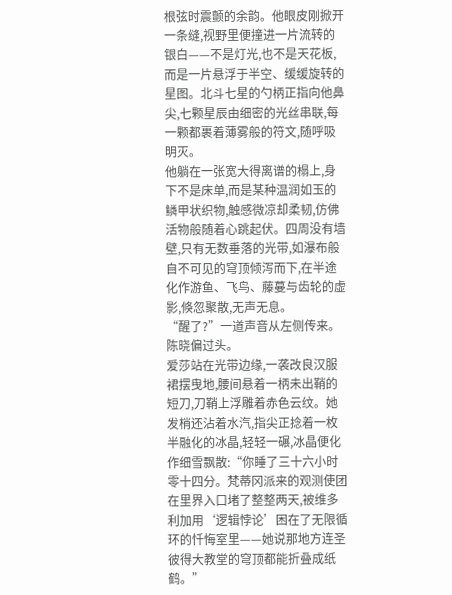根弦时震颤的余韵。他眼皮刚掀开一条缝,视野里便撞进一片流转的银白——不是灯光,也不是天花板,而是一片悬浮于半空、缓缓旋转的星图。北斗七星的勺柄正指向他鼻尖,七颗星辰由细密的光丝串联,每一颗都裹着薄雾般的符文,随呼吸明灭。
他躺在一张宽大得离谱的榻上,身下不是床单,而是某种温润如玉的鳞甲状织物,触感微凉却柔韧,仿佛活物般随着心跳起伏。四周没有墙壁,只有无数垂落的光带,如瀑布般自不可见的穹顶倾泻而下,在半途化作游鱼、飞鸟、藤蔓与齿轮的虚影,倏忽聚散,无声无息。
“醒了?”一道声音从左侧传来。
陈晓偏过头。
爱莎站在光带边缘,一袭改良汉服裙摆曳地,腰间悬着一柄未出鞘的短刀,刀鞘上浮雕着赤色云纹。她发梢还沾着水汽,指尖正捻着一枚半融化的冰晶,轻轻一碾,冰晶便化作细雪飘散:“你睡了三十六小时零十四分。梵蒂冈派来的观测使团在里界入口堵了整整两天,被维多利加用‘逻辑悖论’困在了无限循环的忏悔室里——她说那地方连圣彼得大教堂的穹顶都能折叠成纸鹤。”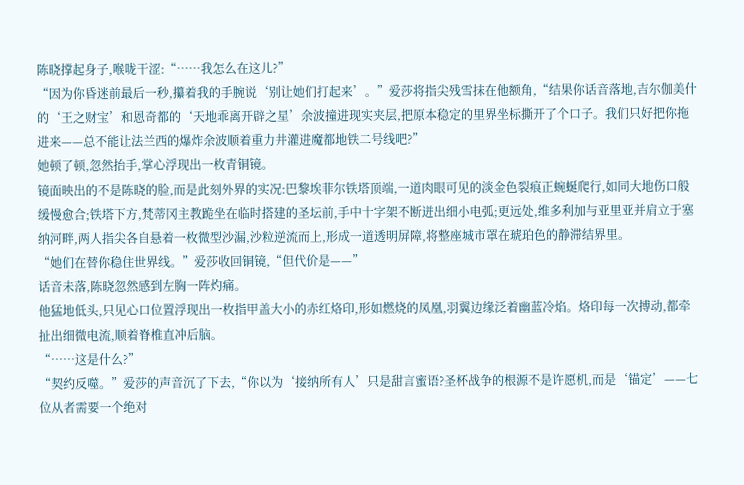陈晓撑起身子,喉咙干涩:“……我怎么在这儿?”
“因为你昏迷前最后一秒,攥着我的手腕说‘别让她们打起来’。”爱莎将指尖残雪抹在他额角,“结果你话音落地,吉尔伽美什的‘王之财宝’和恩奇都的‘天地乖离开辟之星’余波撞进现实夹层,把原本稳定的里界坐标撕开了个口子。我们只好把你拖进来——总不能让法兰西的爆炸余波顺着重力井灌进魔都地铁二号线吧?”
她顿了顿,忽然抬手,掌心浮现出一枚青铜镜。
镜面映出的不是陈晓的脸,而是此刻外界的实况:巴黎埃菲尔铁塔顶端,一道肉眼可见的淡金色裂痕正蜿蜒爬行,如同大地伤口般缓慢愈合;铁塔下方,梵蒂冈主教跪坐在临时搭建的圣坛前,手中十字架不断迸出细小电弧;更远处,维多利加与亚里亚并肩立于塞纳河畔,两人指尖各自悬着一枚微型沙漏,沙粒逆流而上,形成一道透明屏障,将整座城市罩在琥珀色的静滞结界里。
“她们在替你稳住世界线。”爱莎收回铜镜,“但代价是——”
话音未落,陈晓忽然感到左胸一阵灼痛。
他猛地低头,只见心口位置浮现出一枚指甲盖大小的赤红烙印,形如燃烧的凤凰,羽翼边缘泛着幽蓝冷焰。烙印每一次搏动,都牵扯出细微电流,顺着脊椎直冲后脑。
“……这是什么?”
“契约反噬。”爱莎的声音沉了下去,“你以为‘接纳所有人’只是甜言蜜语?圣杯战争的根源不是许愿机,而是‘锚定’——七位从者需要一个绝对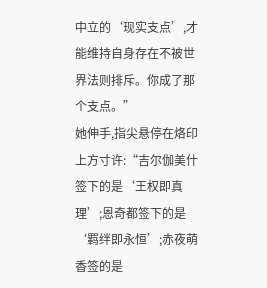中立的‘现实支点’,才能维持自身存在不被世界法则排斥。你成了那个支点。”
她伸手,指尖悬停在烙印上方寸许:“吉尔伽美什签下的是‘王权即真理’;恩奇都签下的是‘羁绊即永恒’;赤夜萌香签的是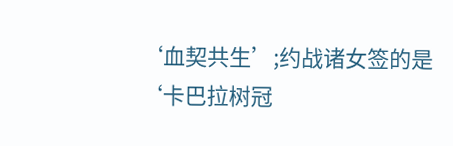‘血契共生’;约战诸女签的是‘卡巴拉树冠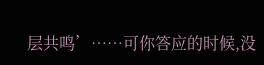层共鸣’……可你答应的时候,没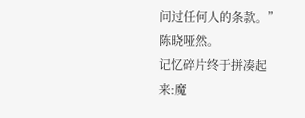问过任何人的条款。”
陈晓哑然。
记忆碎片终于拼凑起来:魔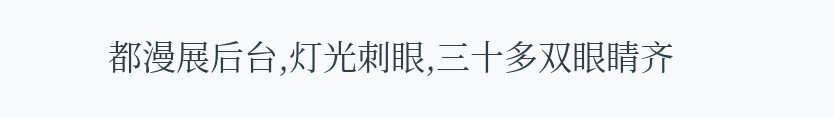都漫展后台,灯光刺眼,三十多双眼睛齐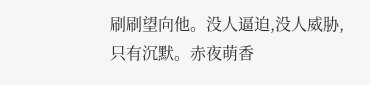刷刷望向他。没人逼迫,没人威胁,只有沉默。赤夜萌香